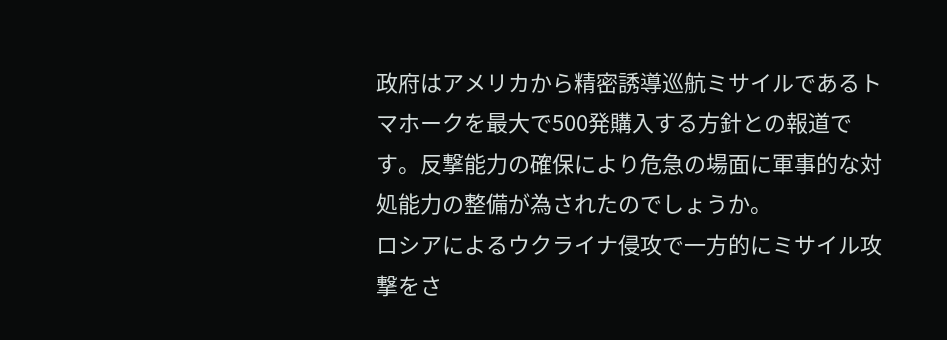政府はアメリカから精密誘導巡航ミサイルであるトマホークを最大で500発購入する方針との報道です。反撃能力の確保により危急の場面に軍事的な対処能力の整備が為されたのでしょうか。
ロシアによるウクライナ侵攻で一方的にミサイル攻撃をさ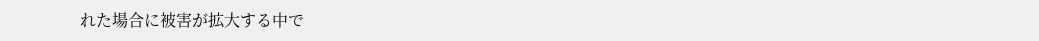れた場合に被害が拡大する中で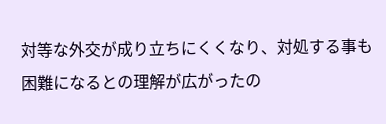対等な外交が成り立ちにくくなり、対処する事も困難になるとの理解が広がったの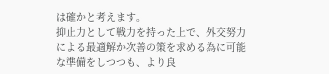は確かと考えます。
抑止力として戦力を持った上で、外交努力による最適解か次善の策を求める為に可能な準備をしつつも、より良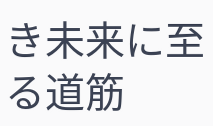き未来に至る道筋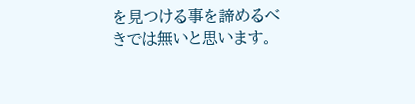を見つける事を諦めるべきでは無いと思います。